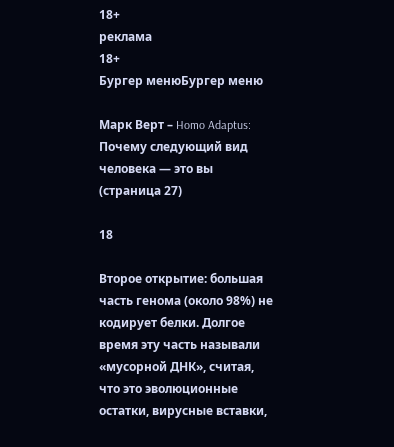18+
реклама
18+
Бургер менюБургер меню

Марк Верт – Homo Adaptus: Почему следующий вид человека — это вы (страница 27)

18

Второе открытие: большая часть генома (около 98%) не кодирует белки. Долгое время эту часть называли «мусорной ДНК», считая, что это эволюционные остатки, вирусные вставки,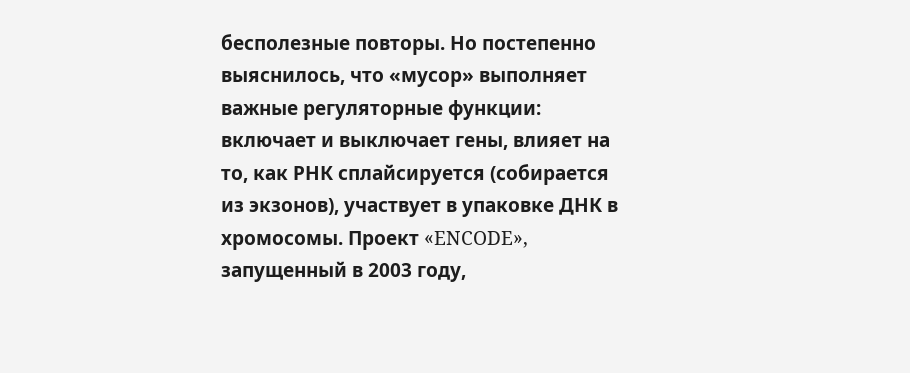бесполезные повторы. Но постепенно выяснилось, что «мусор» выполняет важные регуляторные функции: включает и выключает гены, влияет на то, как РНК сплайсируется (собирается из экзонов), участвует в упаковке ДНК в хромосомы. Проект «ENCODE», запущенный в 2003 году,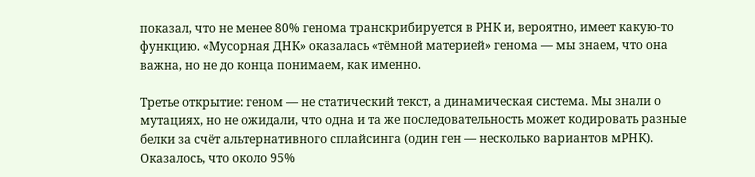показал, что не менее 80% генома транскрибируется в РНК и, вероятно, имеет какую-то функцию. «Мусорная ДНК» оказалась «тёмной материей» генома — мы знаем, что она важна, но не до конца понимаем, как именно.

Третье открытие: геном — не статический текст, а динамическая система. Мы знали о мутациях, но не ожидали, что одна и та же последовательность может кодировать разные белки за счёт альтернативного сплайсинга (один ген — несколько вариантов мРНК). Оказалось, что около 95%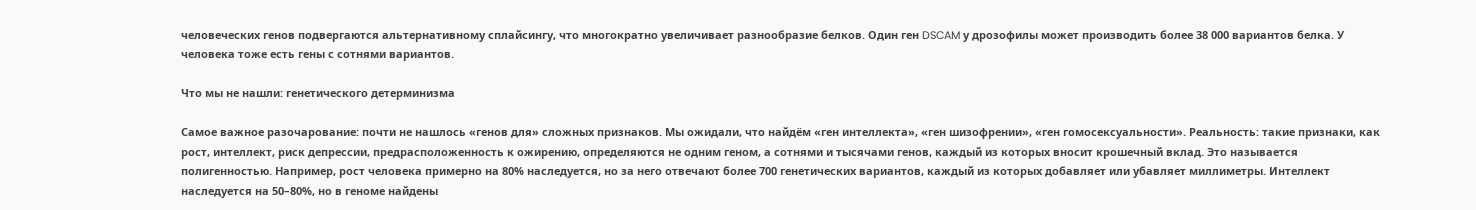человеческих генов подвергаются альтернативному сплайсингу, что многократно увеличивает разнообразие белков. Один ген DSCAM у дрозофилы может производить более 38 000 вариантов белка. У человека тоже есть гены с сотнями вариантов.

Что мы не нашли: генетического детерминизма

Самое важное разочарование: почти не нашлось «генов для» сложных признаков. Мы ожидали, что найдём «ген интеллекта», «ген шизофрении», «ген гомосексуальности». Реальность: такие признаки, как рост, интеллект, риск депрессии, предрасположенность к ожирению, определяются не одним геном, а сотнями и тысячами генов, каждый из которых вносит крошечный вклад. Это называется полигенностью. Например, рост человека примерно на 80% наследуется, но за него отвечают более 700 генетических вариантов, каждый из которых добавляет или убавляет миллиметры. Интеллект наследуется на 50–80%, но в геноме найдены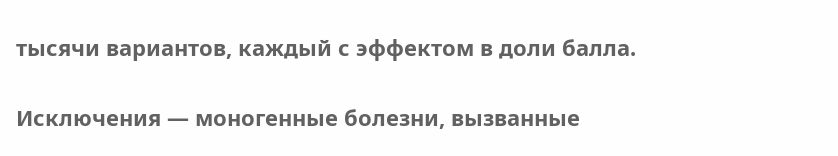тысячи вариантов, каждый с эффектом в доли балла.

Исключения — моногенные болезни, вызванные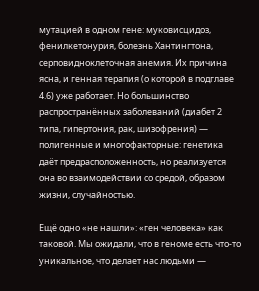мутацией в одном гене: муковисцидоз, фенилкетонурия, болезнь Хантингтона, серповидноклеточная анемия. Их причина ясна, и генная терапия (о которой в подглаве 4.6) уже работает. Но большинство распространённых заболеваний (диабет 2 типа, гипертония, рак, шизофрения) — полигенные и многофакторные: генетика даёт предрасположенность, но реализуется она во взаимодействии со средой, образом жизни, случайностью.

Ещё одно «не нашли»: «ген человека» как таковой. Мы ожидали, что в геноме есть что-то уникальное, что делает нас людьми —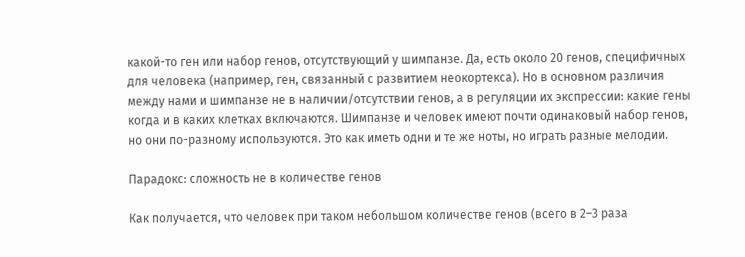какой-то ген или набор генов, отсутствующий у шимпанзе. Да, есть около 20 генов, специфичных для человека (например, ген, связанный с развитием неокортекса). Но в основном различия между нами и шимпанзе не в наличии/отсутствии генов, а в регуляции их экспрессии: какие гены когда и в каких клетках включаются. Шимпанзе и человек имеют почти одинаковый набор генов, но они по-разному используются. Это как иметь одни и те же ноты, но играть разные мелодии.

Парадокс: сложность не в количестве генов

Как получается, что человек при таком небольшом количестве генов (всего в 2–3 раза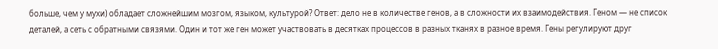больше, чем у мухи) обладает сложнейшим мозгом, языком, культурой? Ответ: дело не в количестве генов, а в сложности их взаимодействия. Геном — не список деталей, а сеть с обратными связями. Один и тот же ген может участвовать в десятках процессов в разных тканях в разное время. Гены регулируют друг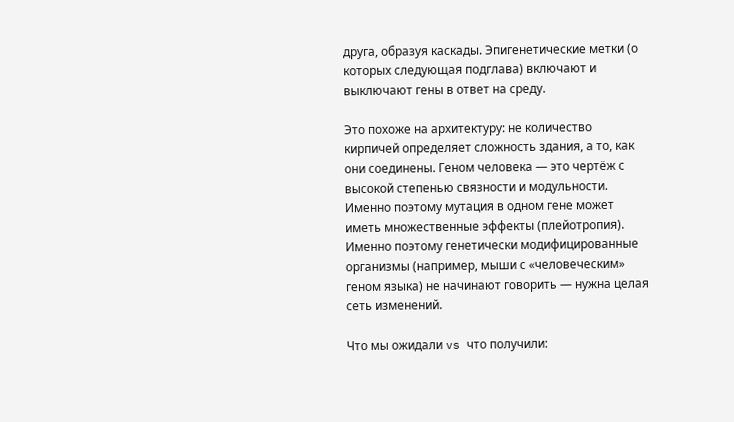друга, образуя каскады. Эпигенетические метки (о которых следующая подглава) включают и выключают гены в ответ на среду.

Это похоже на архитектуру: не количество кирпичей определяет сложность здания, а то, как они соединены. Геном человека — это чертёж с высокой степенью связности и модульности. Именно поэтому мутация в одном гене может иметь множественные эффекты (плейотропия). Именно поэтому генетически модифицированные организмы (например, мыши с «человеческим» геном языка) не начинают говорить — нужна целая сеть изменений.

Что мы ожидали vs что получили: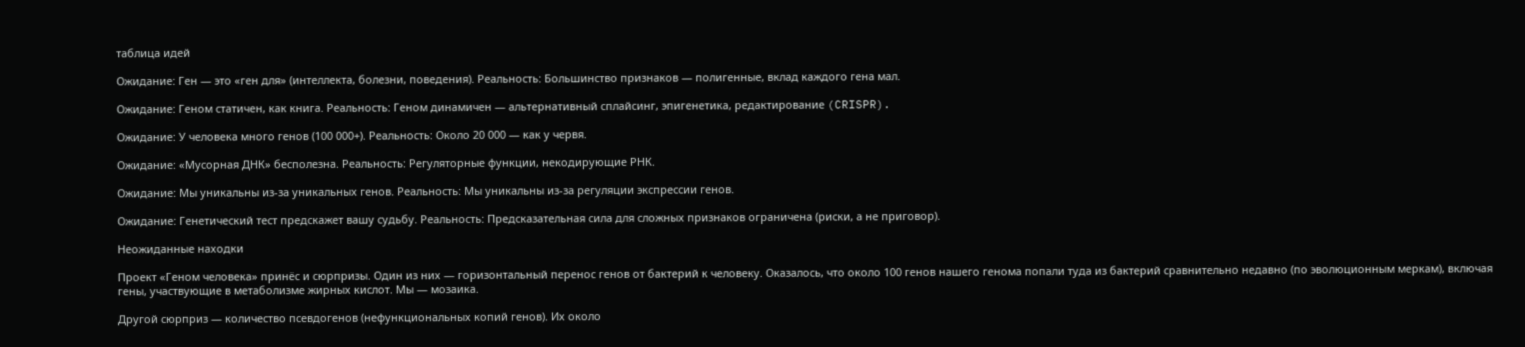таблица идей

Ожидание: Ген — это «ген для» (интеллекта, болезни, поведения). Реальность: Большинство признаков — полигенные, вклад каждого гена мал.

Ожидание: Геном статичен, как книга. Реальность: Геном динамичен — альтернативный сплайсинг, эпигенетика, редактирование (CRISPR).

Ожидание: У человека много генов (100 000+). Реальность: Около 20 000 — как у червя.

Ожидание: «Мусорная ДНК» бесполезна. Реальность: Регуляторные функции, некодирующие РНК.

Ожидание: Мы уникальны из-за уникальных генов. Реальность: Мы уникальны из-за регуляции экспрессии генов.

Ожидание: Генетический тест предскажет вашу судьбу. Реальность: Предсказательная сила для сложных признаков ограничена (риски, а не приговор).

Неожиданные находки

Проект «Геном человека» принёс и сюрпризы. Один из них — горизонтальный перенос генов от бактерий к человеку. Оказалось, что около 100 генов нашего генома попали туда из бактерий сравнительно недавно (по эволюционным меркам), включая гены, участвующие в метаболизме жирных кислот. Мы — мозаика.

Другой сюрприз — количество псевдогенов (нефункциональных копий генов). Их около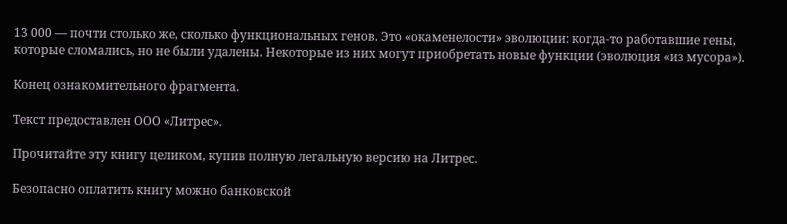13 000 — почти столько же, сколько функциональных генов. Это «окаменелости» эволюции: когда-то работавшие гены, которые сломались, но не были удалены. Некоторые из них могут приобретать новые функции (эволюция «из мусора»).

Конец ознакомительного фрагмента.

Текст предоставлен ООО «Литрес».

Прочитайте эту книгу целиком, купив полную легальную версию на Литрес.

Безопасно оплатить книгу можно банковской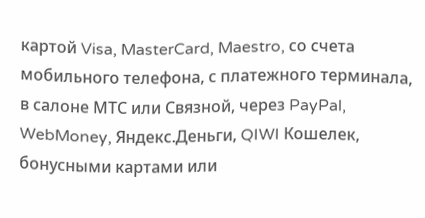картой Visa, MasterCard, Maestro, со счета мобильного телефона, с платежного терминала, в салоне МТС или Связной, через PayPal, WebMoney, Яндекс.Деньги, QIWI Кошелек, бонусными картами или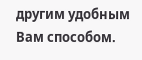другим удобным Вам способом.